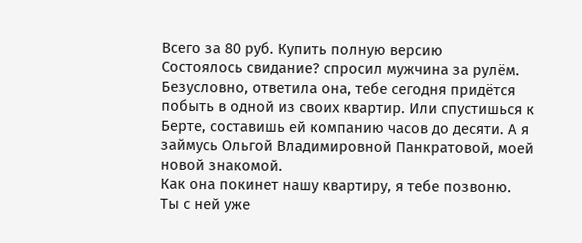Всего за 80 руб. Купить полную версию
Состоялось свидание? спросил мужчина за рулём.
Безусловно, ответила она, тебе сегодня придётся побыть в одной из своих квартир. Или спустишься к Берте, составишь ей компанию часов до десяти. А я займусь Ольгой Владимировной Панкратовой, моей новой знакомой.
Как она покинет нашу квартиру, я тебе позвоню.
Ты с ней уже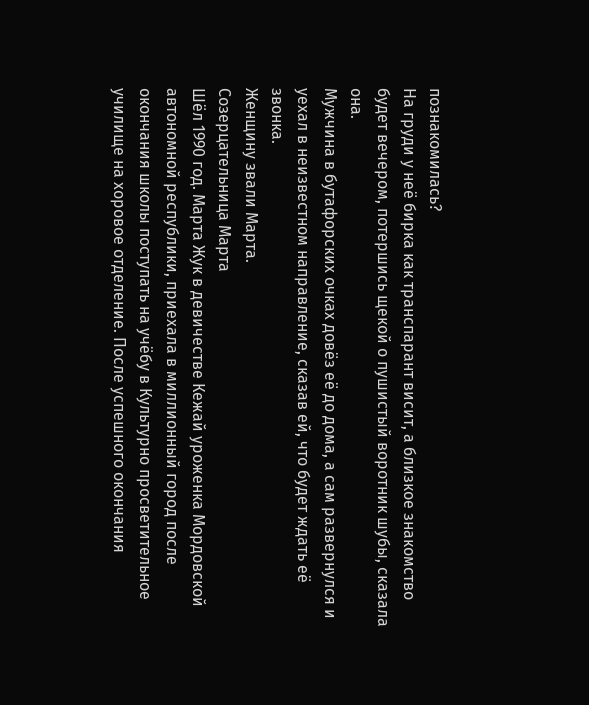познакомилась?
На груди у неё бирка как транспарант висит, а близкое знакомство будет вечером, потершись щекой о пушистый воротник шубы, сказала она.
Мужчина в бутафорских очках довёз её до дома, а сам развернулся и уехал в неизвестном направление, сказав ей, что будет ждать её звонка.
Женщину звали Марта.
Созерцательница Марта
Шёл 1990 год. Марта Жук в девичестве Кежай уроженка Мордовской автономной республики, приехала в миллионный город после окончания школы поступать на учёбу в Культурно просветительное училище на хоровое отделение. После успешного окончания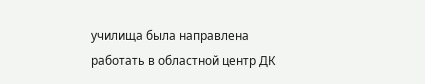училища была направлена работать в областной центр ДК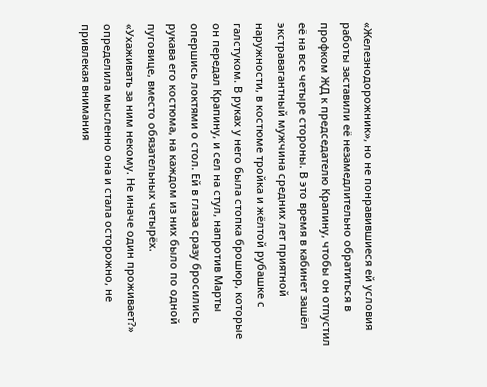«Железнодорожник», но не понравившиеся ей условия работы заставили её незамедлительно обратиться в профком ЖД к председателю Крапину, чтобы он отпустил её на все четыре стороны. В это время в кабинет зашёл экстравагантный мужчина средних лет приятной наружности, в костюме тройка и жёлтой рубашке с галстуком. В руках у него была стопка брошюр, которые он передал Крапину, и сел на стул, напротив Марты опершись локтями о стол. Ей в глаза сразу бросились рукава его костюма, на каждом из них было по одной пуговице, вместо обязательных четырёх.
«Ухаживать за ним некому. Не иначе один проживает?» определила мысленно она и стала осторожно, не привлекая внимания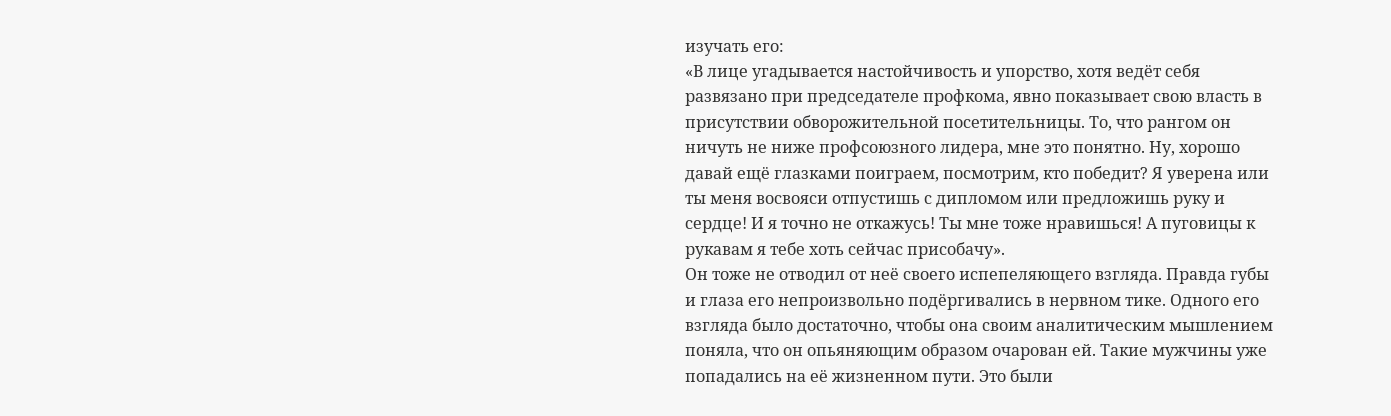изучать его:
«В лице угадывается настойчивость и упорство, хотя ведёт себя развязано при председателе профкома, явно показывает свою власть в присутствии обворожительной посетительницы. То, что рангом он ничуть не ниже профсоюзного лидера, мне это понятно. Ну, хорошо давай ещё глазками поиграем, посмотрим, кто победит? Я уверена или ты меня восвояси отпустишь с дипломом или предложишь руку и сердце! И я точно не откажусь! Ты мне тоже нравишься! А пуговицы к рукавам я тебе хоть сейчас присобачу».
Он тоже не отводил от неё своего испепеляющего взгляда. Правда губы и глаза его непроизвольно подёргивались в нервном тике. Одного его взгляда было достаточно, чтобы она своим аналитическим мышлением поняла, что он опьяняющим образом очарован ей. Такие мужчины уже попадались на её жизненном пути. Это были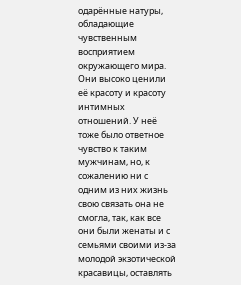одарённые натуры, обладающие чувственным восприятием окружающего мира. Они высоко ценили её красоту и красоту интимных отношений. У неё тоже было ответное чувство к таким мужчинам, но, к сожалению ни с одним из них жизнь свою связать она не смогла, так, как все они были женаты и с семьями своими из-за молодой экзотической красавицы, оставлять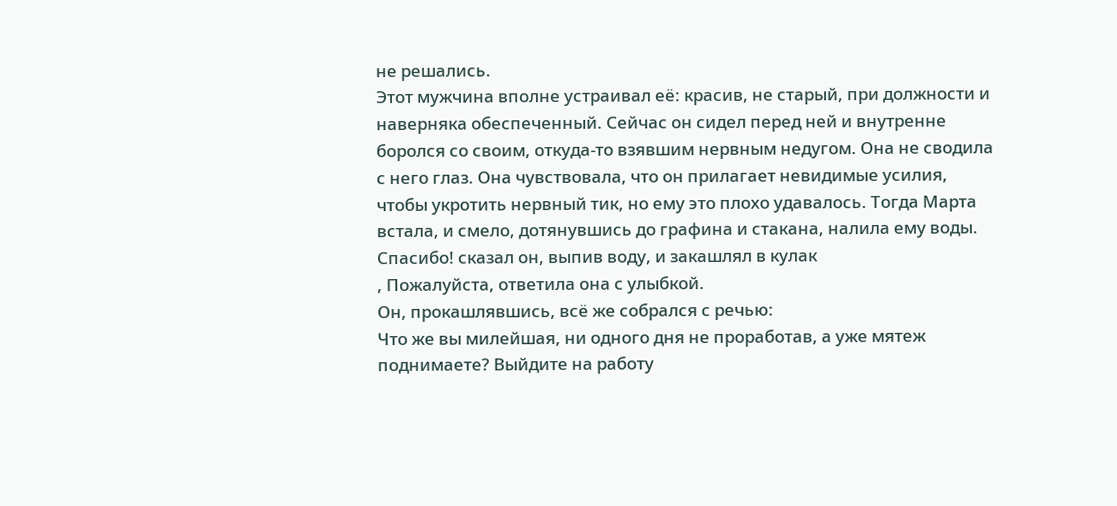не решались.
Этот мужчина вполне устраивал её: красив, не старый, при должности и наверняка обеспеченный. Сейчас он сидел перед ней и внутренне боролся со своим, откуда-то взявшим нервным недугом. Она не сводила с него глаз. Она чувствовала, что он прилагает невидимые усилия, чтобы укротить нервный тик, но ему это плохо удавалось. Тогда Марта встала, и смело, дотянувшись до графина и стакана, налила ему воды.
Спасибо! сказал он, выпив воду, и закашлял в кулак
, Пожалуйста, ответила она с улыбкой.
Он, прокашлявшись, всё же собрался с речью:
Что же вы милейшая, ни одного дня не проработав, а уже мятеж поднимаете? Выйдите на работу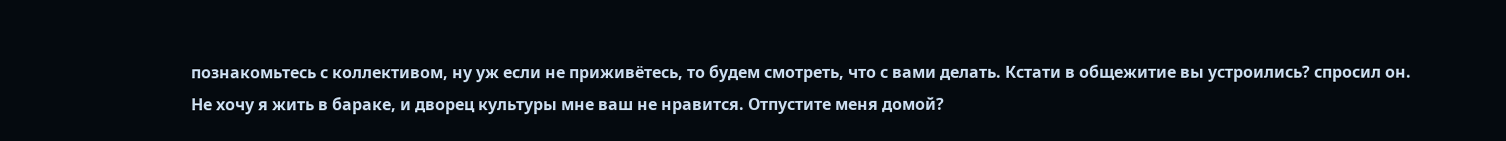познакомьтесь с коллективом, ну уж если не приживётесь, то будем смотреть, что с вами делать. Кстати в общежитие вы устроились? спросил он.
Не хочу я жить в бараке, и дворец культуры мне ваш не нравится. Отпустите меня домой?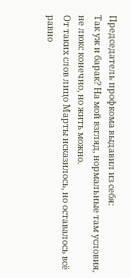Председатель профкома выдавил из себя:
Так уж и барак? На мой взгляд, нормальные там условия, не люкс конечно, но жить можно.
От таких слов лицо Марты исказилось, но оставалось всё равно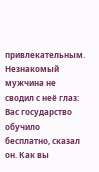привлекательным. Незнакомый мужчина не сводил с неё глаз:
Вас государство обучило бесплатно, сказал он. Как вы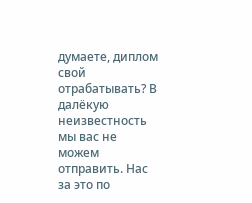думаете, диплом свой отрабатывать? В далёкую неизвестность мы вас не можем отправить. Нас за это по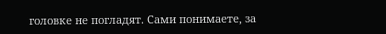головке не погладят. Сами понимаете, за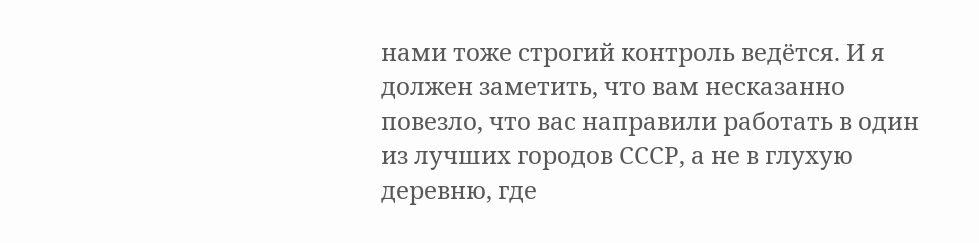нами тоже строгий контроль ведётся. И я должен заметить, что вам несказанно повезло, что вас направили работать в один из лучших городов СССР, а не в глухую деревню, где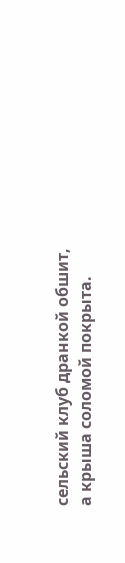сельский клуб дранкой обшит, а крыша соломой покрыта.